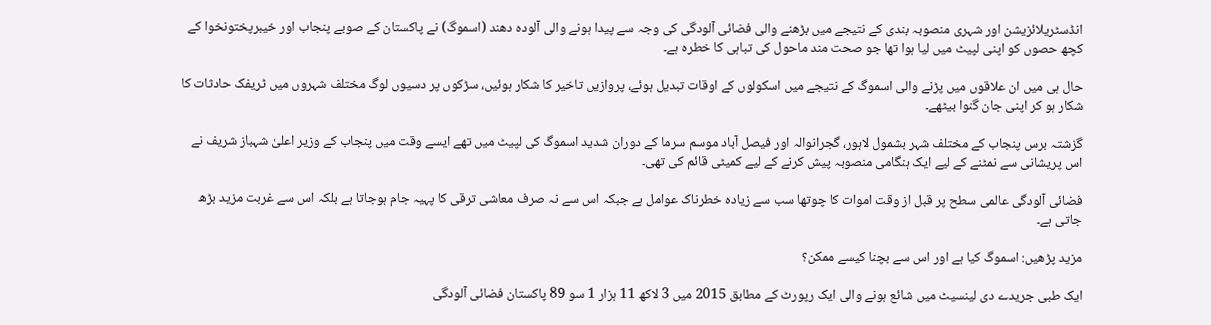انڈسٹریلائزیشن اور شہری منصوبہ بندی کے نتیجے میں بڑھنے والی فضائی آلودگی کی وجہ سے پیدا ہونے والی آلودہ دھند (اسموگ) نے پاکستان کے صوبے پنجاب اور خیبرپختونخوا کے کچھ حصوں کو اپنی لپیٹ میں لیا ہوا تھا جو صحت مند ماحول کی تباہی کا خطرہ ہے۔

حال ہی میں ان علاقوں میں پڑنے والی اسموگ کے نتیجے میں اسکولوں کے اوقات تبدیل ہوئے، پروازیں تاخیر کا شکار ہوئیں، سڑکوں پر دسیوں لوگ مختلف شہروں میں ٹریفک حادثات کا شکار ہو کر اپنی جان گنوا بیٹھے۔

گزشتہ برس پنجاب کے مختلف شہر بشمول لاہور، گجرانوالہ اور فیصل آباد موسم سرما کے دوران شدید اسموگ کی لپیٹ میں تھے ایسے وقت میں پنجاب کے وزیر اعلیٰ شہباز شریف نے اس پریشانی سے نمٹنے کے لیے ایک ہنگامی منصوبہ پیش کرنے کے لیے کمیٹی قائم کی تھی۔

فضائی آلودگی عالمی سطح پر قبل از وقت اموات کا چوتھا سب سے زیادہ خطرناک عوامل ہے جبکہ اس سے نہ صرف معاشی ترقی کا پہیہ جام ہوجاتا ہے بلکہ اس سے غربت مزید بڑھ جاتی ہے۔

مزید پڑھیں: اسموگ کیا ہے اور اس سے بچنا کیسے ممکن؟

ایک طبی جریدے دی لینسیٹ میں شائع ہونے والی ایک رپورٹ کے مطابق 2015 میں 3 لاکھ 11 ہزار 1 سو 89 پاکستان فضائی آلودگی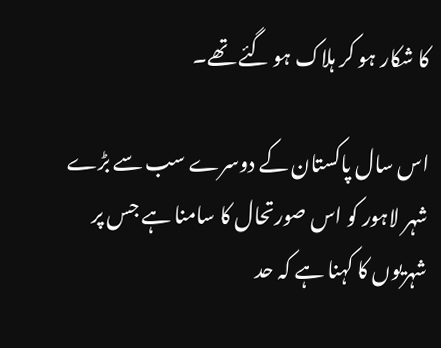کا شکار ہو کر ہلاک ہو گئے تھے۔

اس سال پاکستان کے دوسرے سب سے بڑے شہر لاہور کو اس صورتحال کا سامنا ہے جس پر شہریوں کا کہنا ہے کہ حد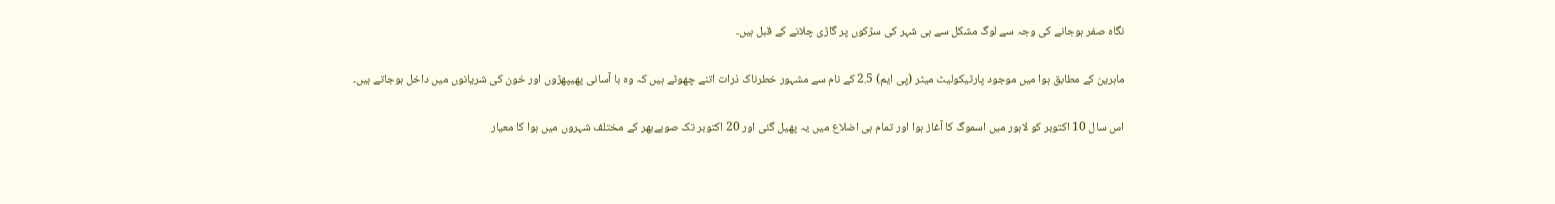نگاہ صفر ہوجانے کی وجہ سے لوگ مشکل سے ہی شہر کی سڑکوں پر گاڑی چلانے کے قبل ہیں۔

ماہرین کے مطابق ہوا میں موجود پارٹیکولیٹ میٹر (پی ایم) 2.5 کے نام سے مشہور خطرناک ذرات اتنے چھوٹے ہیں کہ وہ با آسانی پھیپھڑوں اور خون کی شریانوں میں داخل ہوجاتے ہیں۔

اس سال 10 اکتوبر کو لاہور میں اسموگ کا آغاز ہوا اور تمام ہی اضلاع میں یہ پھیل گئی اور 20 اکتوبر تک صوبےبھر کے مختلف شہروں میں ہوا کا معیار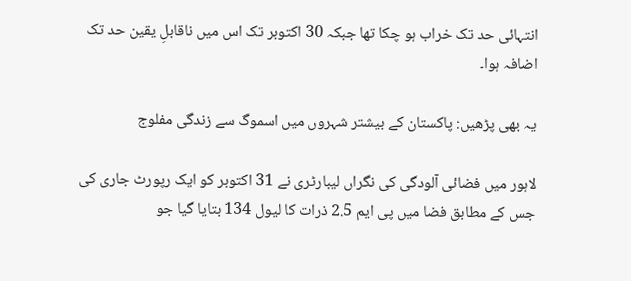انتہائی حد تک خراب ہو چکا تھا جبکہ 30 اکتوبر تک اس میں ناقابلِ یقین حد تک اضافہ ہوا۔

یہ بھی پڑھیں: پاکستان کے بیشتر شہروں میں اسموگ سے زندگی مفلوج

لاہور میں فضائی آلودگی کی نگراں لیبارٹری نے 31 اکتوبر کو ایک رپورٹ جاری کی جس کے مطابق فضا میں پی ایم 2.5 ذرات کا لیول 134 بتایا گیا جو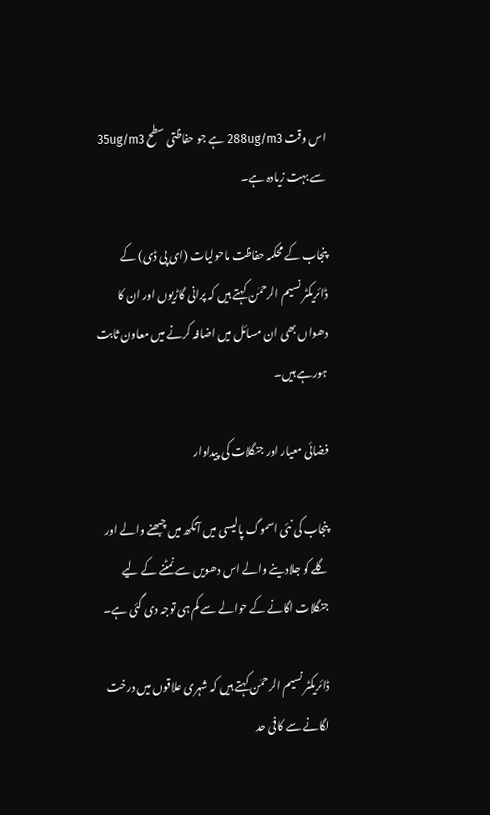اس وقت 288ug/m3 ہے جو حفاظتی سطح 35ug/m3 سے بہت زیادہ ہے۔

پنجاب کے محکمہ حفاظت ماحولیات (ای پی ڈی) کے ڈائریکٹر نسیم الرحمٰن کہتے ہیں کہ پرانی گاڑیوں اور ان کا دھواں بھی ان مسائل میں اضافہ کرنے میں معاون ثابت ہورہے ہیں۔

فضائی معیار اور جنگلات کی پیداوار

پنجاب کی نئی اسموگ پالیسی میں آنکھ میں چبھنے والے اور گلے کو جلادینے والے اس دھویں سے نمٹنے کے لیے جنگلات اگانے کے حوالے سے کم ہی توجہ دی گئی ہے۔

ڈائریکٹر نسیم الرحمٰن کہتے ہیں کہ شہری علاقوں میں درخت لگانے سے کافی حد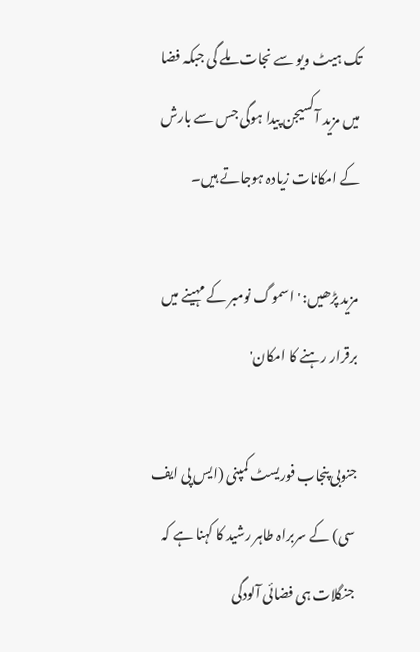تک ہیٹ ویو سے نجات ملے گی جبکہ فضا میں مزید آکسیجن پیدا ہوگی جس سے بارش کے امکانات زیادہ ہوجاتے ہیں۔

مزید پڑھیں: 'اسموگ نومبر کے مہینے میں برقرار رہنے کا امکان'

جنوبی پنجاب فوریسٹ کمپنی (ایس پی ایف سی) کے سربراہ طاہر رشید کا کہنا ہے کہ جنگلات ہی فضائی آلودگی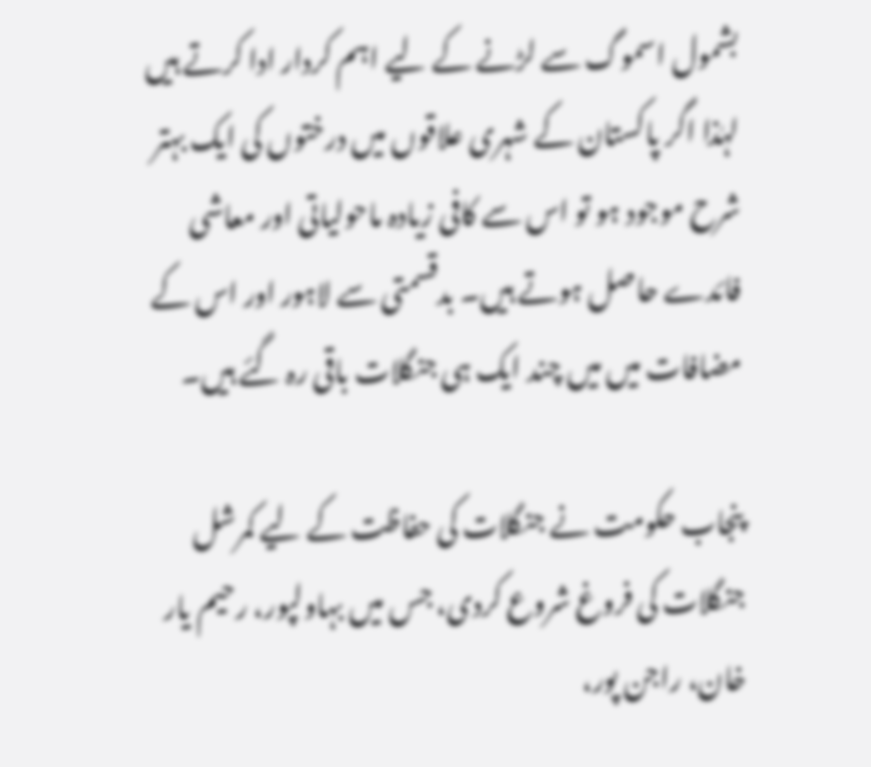بشمول اسموگ سے لڑنے کے لیے اہم کردار ادا کرتے ہیں لہٰذا اگر پاکستان کے شہری علاقوں میں درختوں کی ایک بہتر شرح موجود ہو تو اس سے کافی زیادہ ماحولیاتی اور معاشی فائدے حاصل ہوتے ہیں۔ بدقسمتی سے لاہور اور اس کے مضافات میں میں چند ایک ہی جنگلات باقی رہ گئے ہیں۔

پنجاب حکومت نے جنگلات کی حفاظت کے لیے کمرشل جنگلات کی فروغ شروع کردی، جس میں بہاولپور، رحیم یار خان، راجن پور،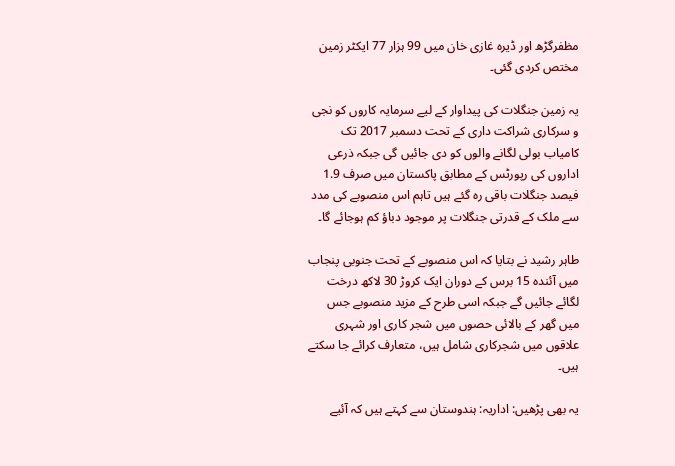مظفرگڑھ اور ڈیرہ غازی خان میں 99 ہزار 77 ایکٹر زمین مختص کردی گئی۔

یہ زمین جنگلات کی پیداوار کے لیے سرمایہ کاروں کو نجی و سرکاری شراکت داری کے تحت دسمبر 2017 تک کامیاب بولی لگانے والوں کو دی جائیں گی جبکہ ذرعی اداروں کی رپورٹس کے مطابق پاکستان میں صرف 1.9 فیصد جنگلات باقی رہ گئے ہیں تاہم اس منصوبے کی مدد سے ملک کے قدرتی جنگلات پر موجود دباؤ کم ہوجائے گا۔

طاہر رشید نے بتایا کہ اس منصوبے کے تحت جنوبی پنجاب میں آئندہ 15 برس کے دوران ایک کروڑ 30 لاکھ درخت لگائے جائیں گے جبکہ اسی طرح کے مزید منصوبے جس میں گھر کے بالائی حصوں میں شجر کاری اور شہری علاقوں میں شجرکاری شامل ہیں، متعارف کرائے جا سکتے ہیں۔

یہ بھی پڑھیں: اداریہ: ہندوستان سے کہتے ہیں کہ آئیے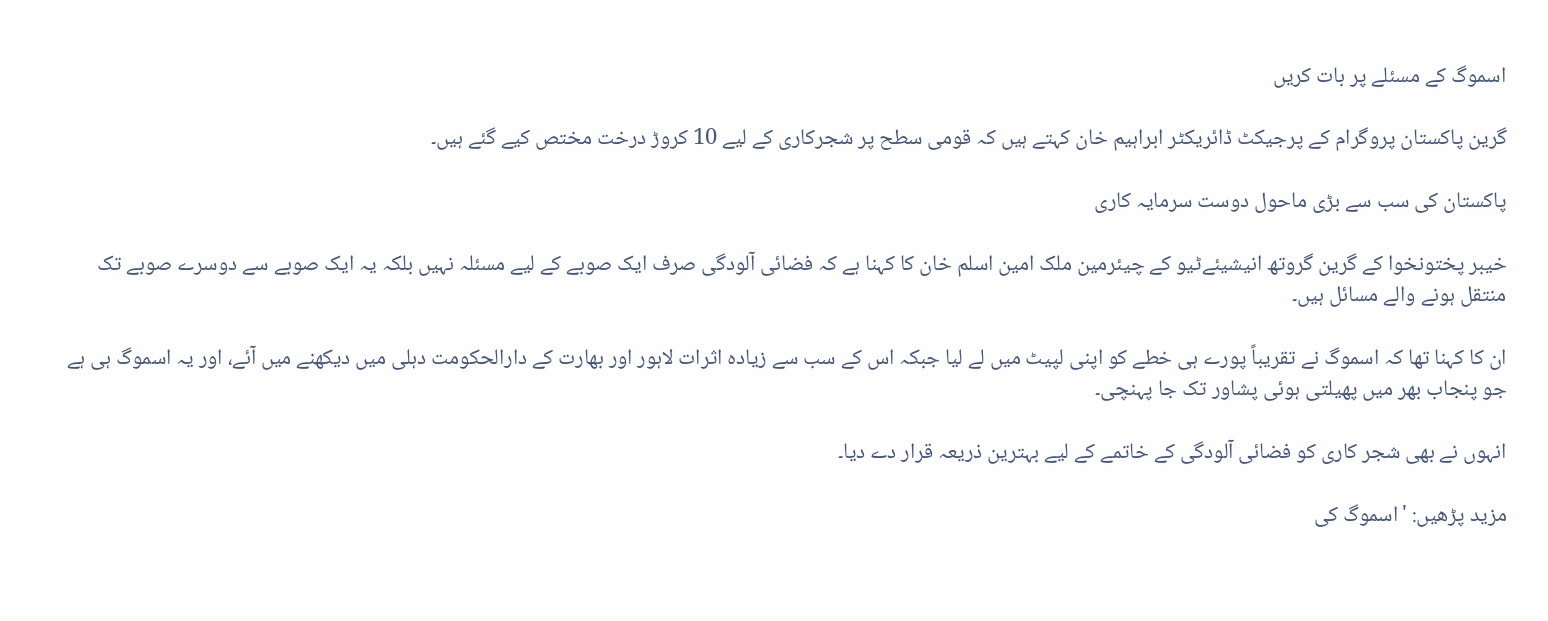اسموگ کے مسئلے پر بات کریں

گرین پاکستان پروگرام کے پرجیکٹ ڈائریکٹر ابراہیم خان کہتے ہیں کہ قومی سطح پر شجرکاری کے لیے 10 کروڑ درخت مختص کیے گئے ہیں۔

پاکستان کی سب سے بڑی ماحول دوست سرمایہ کاری

خیبر پختونخوا کے گرین گروتھ انیشیئےٹیو کے چیئرمین ملک امین اسلم خان کا کہنا ہے کہ فضائی آلودگی صرف ایک صوبے کے لیے مسئلہ نہیں بلکہ یہ ایک صوبے سے دوسرے صوبے تک منتقل ہونے والے مسائل ہیں۔

ان کا کہنا تھا کہ اسموگ نے تقریباً پورے ہی خطے کو اپنی لپیٹ میں لے لیا جبکہ اس کے سب سے زیادہ اثرات لاہور اور بھارت کے دارالحکومت دہلی میں دیکھنے میں آئے، اور یہ اسموگ ہی ہے جو پنجاب بھر میں پھیلتی ہوئی پشاور تک جا پہنچی۔

انہوں نے بھی شجر کاری کو فضائی آلودگی کے خاتمے کے لیے بہترین ذریعہ قرار دے دیا۔

مزید پڑھیں: 'اسموگ کی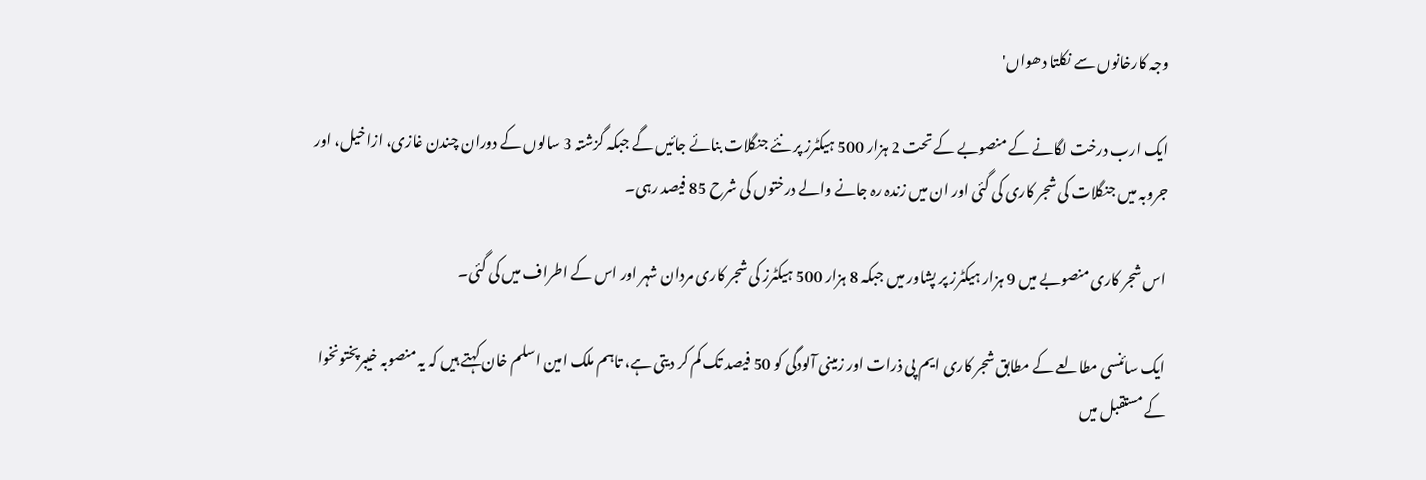وجہ کارخانوں سے نکلتا دھواں'

ایک ارب درخت لگانے کے منصوبے کے تحت 2 ہزار 500 ہیکٹرز پر نئے جنگلات بنائے جائیں گے جبکہ گزشتہ 3 سالوں کے دوران چندن غازی، ازاخیل، اور جروبہ میں جنگلات کی شجر کاری کی گئی اور ان میں زندہ رہ جانے والے درختوں کی شرح 85 فیصد رہی۔

اس شجر کاری منصوبے میں 9 ہزار ہیکٹرز پر پشاور میں جبکہ 8 ہزار 500 ہیکٹرز کی شجر کاری مردان شہر اور اس کے اطراف میں کی گئی۔

ایک سائنسی مطالعے کے مطابق شجر کاری ایم پی ذرات اور زمینی آلودگی کو 50 فیصد تک کم کر دیتی ہے، تاہم ملک امین اسلم خان کہتے ہیں کہ یہ منصوبہ خیبرپختونخوا کے مستقبل میں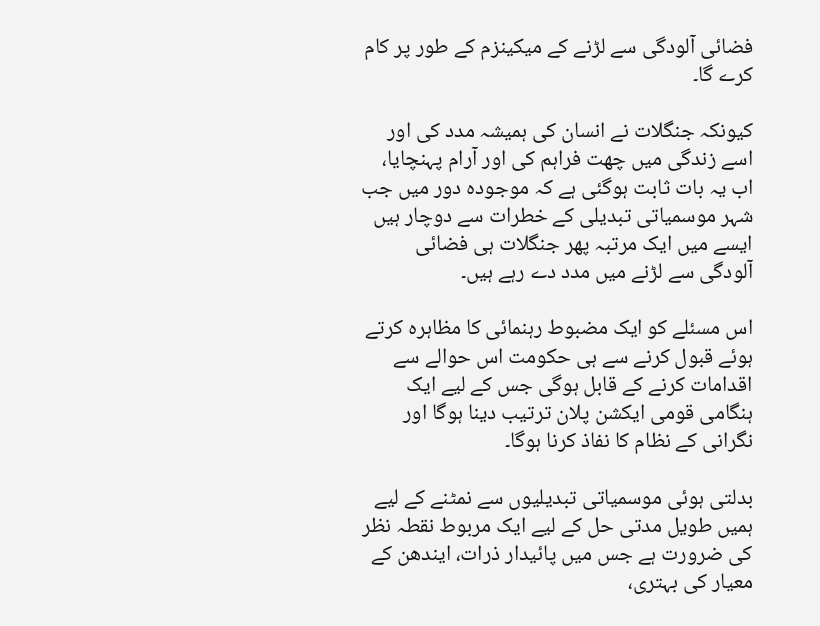فضائی آلودگی سے لڑنے کے میکینزم کے طور پر کام کرے گا۔

کیونکہ جنگلات نے انسان کی ہمیشہ مدد کی اور اسے زندگی میں چھت فراہم کی اور آرام پہنچایا، اب یہ بات ثابت ہوگئی ہے کہ موجودہ دور میں جب شہر موسمیاتی تبدیلی کے خطرات سے دوچار ہیں ایسے میں ایک مرتبہ پھر جنگلات ہی فضائی آلودگی سے لڑنے میں مدد دے رہے ہیں۔

اس مسئلے کو ایک مضبوط رہنمائی کا مظاہرہ کرتے ہوئے قبول کرنے سے ہی حکومت اس حوالے سے اقدامات کرنے کے قابل ہوگی جس کے لیے ایک ہنگامی قومی ایکشن پلان ترتیب دینا ہوگا اور نگرانی کے نظام کا نفاذ کرنا ہوگا۔

بدلتی ہوئی موسمیاتی تبدیلیوں سے نمٹنے کے لیے ہمیں طویل مدتی حل کے لیے ایک مربوط نقطہ نظر کی ضرورت ہے جس میں پائیدار ذرات، ایندھن کے معیار کی بہتری،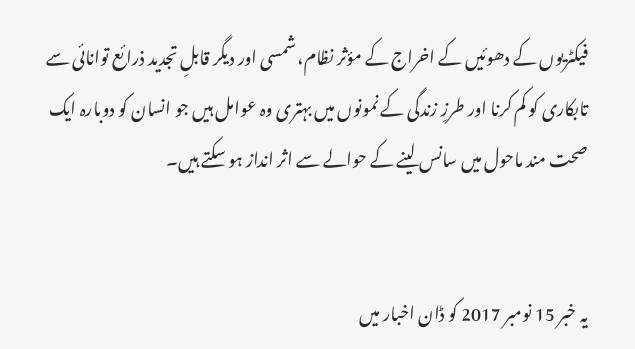فیکٹریوں کے دھوئیں کے اخراج کے مؤثر نظام، شمسی اور دیگر قابلِ تجدید ذرائع توانائی سے تابکاری کو کم کرنا اور طرزِ زندگی کے نمونوں میں بہتری وہ عوامل ہیں جو انسان کو دوبارہ ایک صحت مند ماحول میں سانس لینے کے حوالے سے اثر انداز ہو سکتے ہیں۔


یہ خبر 15 نومبر 2017 کو ڈان اخبار میں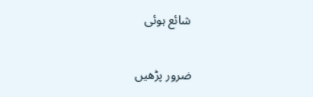شائع ہوئی

ضرور پڑھیں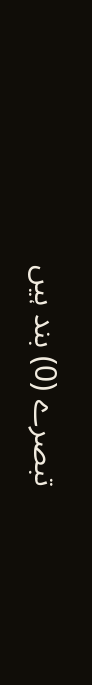تبصرے (0) بند ہیں